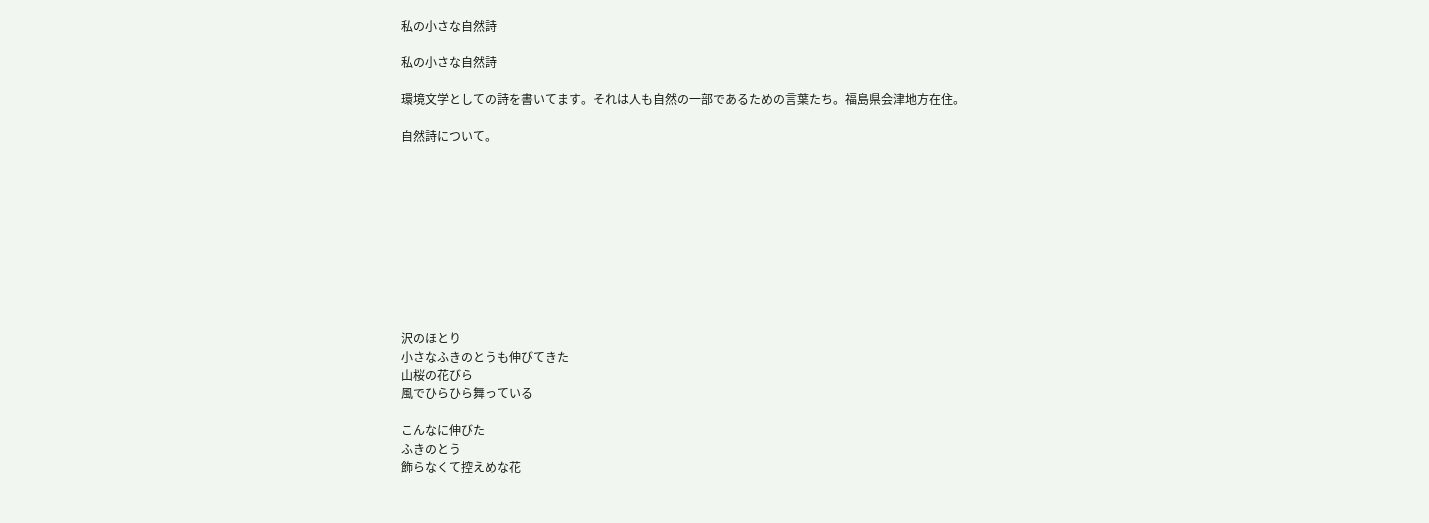私の小さな自然詩

私の小さな自然詩

環境文学としての詩を書いてます。それは人も自然の一部であるための言葉たち。福島県会津地方在住。

自然詩について。










沢のほとり
小さなふきのとうも伸びてきた
山桜の花びら
風でひらひら舞っている

こんなに伸びた
ふきのとう
飾らなくて控えめな花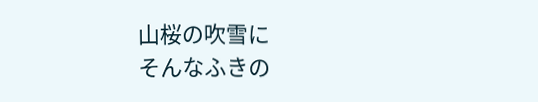山桜の吹雪に
そんなふきの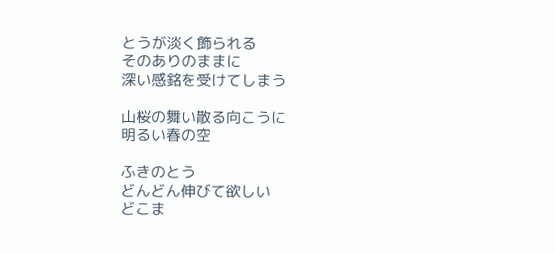とうが淡く飾られる
そのありのままに
深い感銘を受けてしまう

山桜の舞い散る向こうに
明るい春の空

ふきのとう
どんどん伸びて欲しい
どこま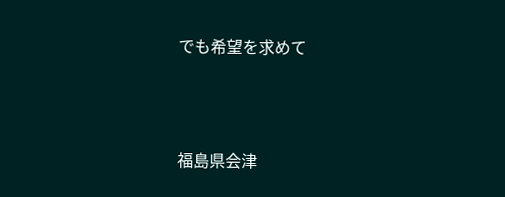でも希望を求めて



福島県会津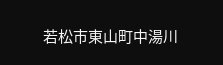若松市東山町中湯川